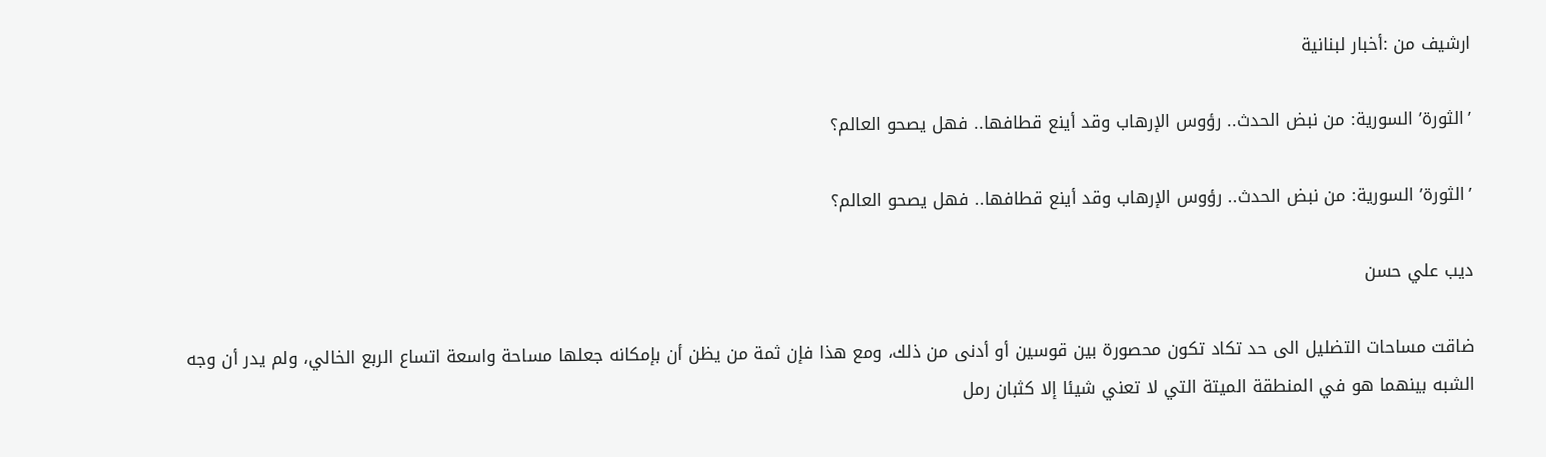ارشيف من :أخبار لبنانية

’الثورة’ السورية: من نبض الحدث.. رؤوس الإرهاب وقد أينع قطافها.. فهل يصحو العالم؟

’الثورة’ السورية: من نبض الحدث.. رؤوس الإرهاب وقد أينع قطافها.. فهل يصحو العالم؟

ديب علي حسن

ضاقت مساحات التضليل الى حد تكاد تكون محصورة بين قوسين أو أدنى من ذلك، ومع هذا فإن ثمة من يظن أن بإمكانه جعلها مساحة واسعة اتساع الربع الخالي، ولم يدر أن وجه الشبه بينهما هو في المنطقة الميتة التي لا تعني شيئا إلا كثبان رمل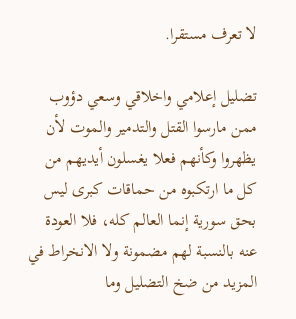لا تعرف مستقرا.

تضليل إعلامي واخلاقي وسعي دؤوب ممن مارسوا القتل والتدمير والموت لأن يظهروا وكأنهم فعلا يغسلون أيديهم من كل ما ارتكبوه من حماقات كبرى ليس بحق سورية إنما العالم كله، فلا العودة عنه بالنسبة لهم مضمونة ولا الانخراط في المزيد من ضخ التضليل وما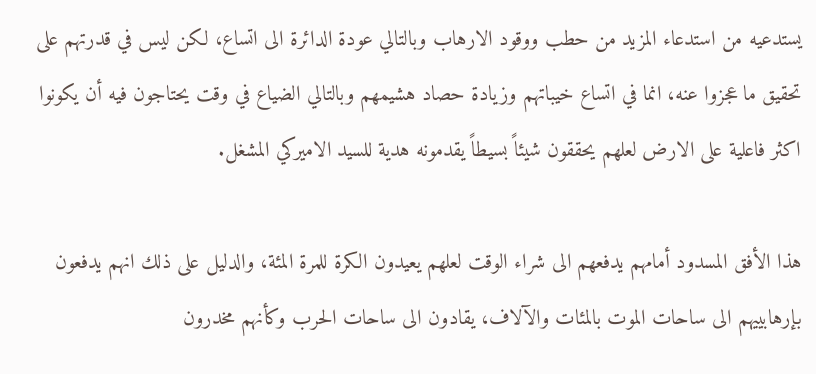يستدعيه من استدعاء المزيد من حطب ووقود الارهاب وبالتالي عودة الدائرة الى اتساع، لكن ليس في قدرتهم على تحقيق ما عجزوا عنه، انما في اتساع خيباتهم وزيادة حصاد هشيمهم وبالتالي الضياع في وقت يحتاجون فيه أن يكونوا اكثر فاعلية على الارض لعلهم يحققون شيئاً بسيطاً يقدمونه هدية للسيد الاميركي المشغل.

هذا الأفق المسدود أمامهم يدفعهم الى شراء الوقت لعلهم يعيدون الكرة للمرة المئة، والدليل على ذلك انهم يدفعون بإرهابييهم الى ساحات الموت بالمئات والآلاف، يقادون الى ساحات الحرب وكأنهم مخدرون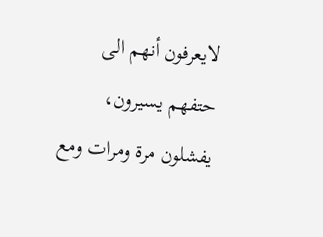لايعرفون أنهم الى حتفهم يسيرون، يفشلون مرة ومرات ومع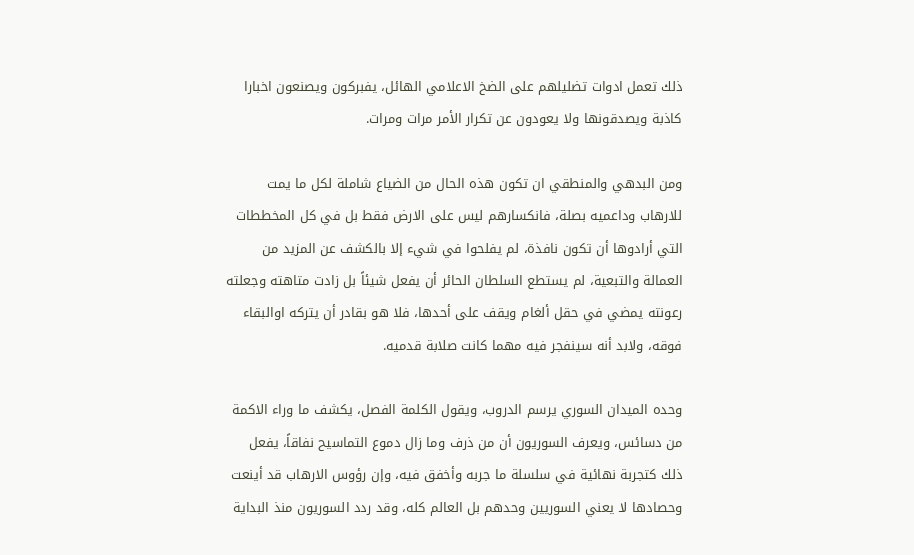ذلك تعمل ادوات تضليلهم على الضخ الاعلامي الهائل، يفبركون ويصنعون اخبارا كاذبة ويصدقونها ولا يعودون عن تكرار الأمر مرات ومرات.

ومن البدهي والمنطقي ان تكون هذه الحال من الضياع شاملة لكل ما يمت للارهاب وداعميه بصلة، فانكسارهم ليس على الارض فقط بل في كل المخططات التي أرادوها أن تكون نافذة، لم يفلحوا في شيء إلا بالكشف عن المزيد من العمالة والتبعية، لم يستطع السلطان الحائر أن يفعل شيئاً بل زادت متاهته وجعلته رعونته يمضي في حقل ألغام ويقف على أحدها، فلا هو بقادر أن يتركه اوالبقاء فوقه، ولابد أنه سينفجر فيه مهما كانت صلابة قدميه.

وحده الميدان السوري يرسم الدروب، ويقول الكلمة الفصل، يكشف ما وراء الاكمة من دسائس، ويعرف السوريون أن من ذرف وما زال دموع التماسيح نفاقاً، يفعل ذلك كتجربة نهائية في سلسلة ما جربه وأخفق فيه، وإن رؤوس الارهاب قد أينعت وحصادها لا يعني السوريين وحدهم بل العالم كله، وقد ردد السوريون منذ البداية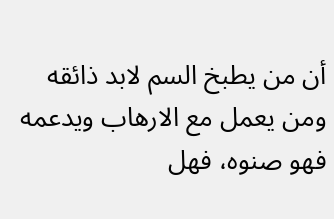أن من يطبخ السم لابد ذائقه ومن يعمل مع الارهاب ويدعمه فهو صنوه، فهل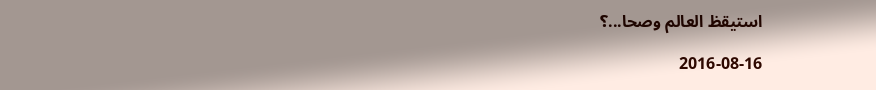استيقظ العالم وصحا...؟

2016-08-16